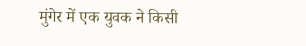मुंगेर में एक युवक ने किसी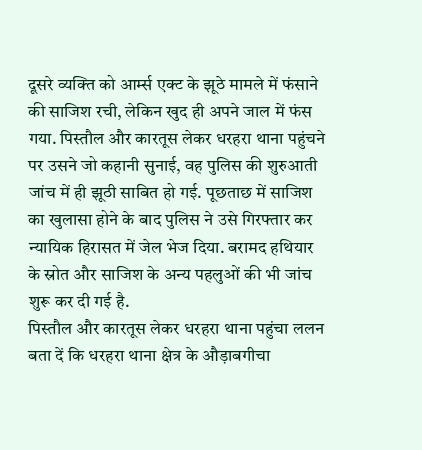दूसरे व्यक्ति को आर्म्स एक्ट के झूठे मामले में फंसाने की साजिश रची, लेकिन खुद ही अपने जाल में फंस गया. पिस्तौल और कारतूस लेकर धरहरा थाना पहुंचने पर उसने जो कहानी सुनाई, वह पुलिस की शुरुआती जांच में ही झूठी साबित हो गई. पूछताछ में साजिश का खुलासा होने के बाद पुलिस ने उसे गिरफ्तार कर न्यायिक हिरासत में जेल भेज दिया. बरामद हथियार के स्रोत और साजिश के अन्य पहलुओं की भी जांच शुरू कर दी गई है.
पिस्तौल और कारतूस लेकर धरहरा थाना पहुंचा ललन
बता दें कि धरहरा थाना क्षेत्र के औड़ाबगीचा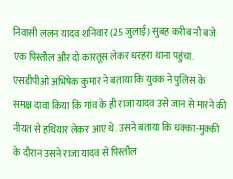निवासी ललन यादव शनिवार (25 जुलाई) सुबह करीब नौ बजे एक पिस्तौल और दो कारतूस लेकर धरहरा थाना पहुंचा. एसडीपीओ अभिषेक कुमार ने बताया कि युवक ने पुलिस के समक्ष दावा किया कि गांव के ही राजा यादव उसे जान से मारने की नीयत से हथियार लेकर आए थे. उसने बताया कि धक्का-मुक्की के दौरान उसने राजा यादव से पिस्तौल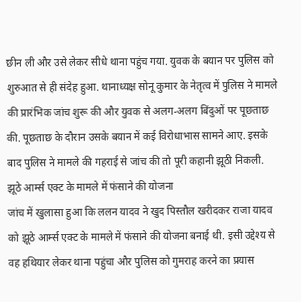छीन ली और उसे लेकर सीधे थाना पहुंच गया. युवक के बयान पर पुलिस को शुरुआत से ही संदेह हुआ. थानाध्यक्ष सोनू कुमार के नेतृत्व में पुलिस ने मामले की प्रारंभिक जांच शुरू की और युवक से अलग-अलग बिंदुओं पर पूछताछ की. पूछताछ के दौरान उसके बयान में कई विरोधाभास सामने आए. इसके बाद पुलिस ने मामले की गहराई से जांच की तो पूरी कहानी झूठी निकली.
झूठे आर्म्स एक्ट के मामले में फंसाने की योजना
जांच में खुलासा हुआ कि ललन यादव ने खुद पिस्तौल खरीदकर राजा यादव को झूठे आर्म्स एक्ट के मामले में फंसाने की योजना बनाई थी. इसी उद्देश्य से वह हथियार लेकर थाना पहुंचा और पुलिस को गुमराह करने का प्रयास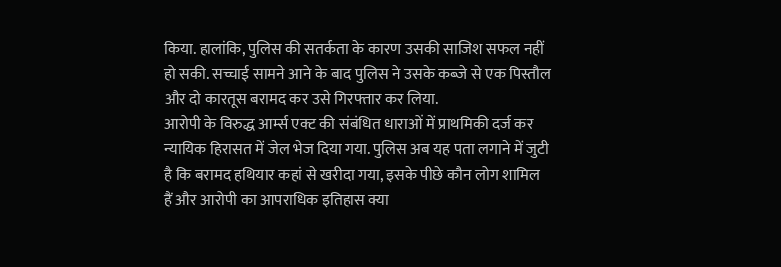किया. हालांकि, पुलिस की सतर्कता के कारण उसकी साजिश सफल नहीं हो सकी. सच्चाई सामने आने के बाद पुलिस ने उसके कब्जे से एक पिस्तौल और दो कारतूस बरामद कर उसे गिरफ्तार कर लिया.
आरोपी के विरुद्ध आर्म्स एक्ट की संबंधित धाराओं में प्राथमिकी दर्ज कर न्यायिक हिरासत में जेल भेज दिया गया. पुलिस अब यह पता लगाने में जुटी है कि बरामद हथियार कहां से खरीदा गया, इसके पीछे कौन लोग शामिल हैं और आरोपी का आपराधिक इतिहास क्या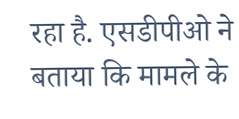रहा है. एसडीपीओ ने बताया कि मामले के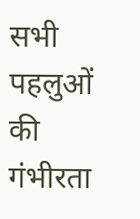सभी पहलुओं की गंभीरता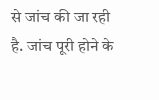से जांच की जा रही है. जांच पूरी होने के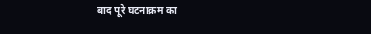बाद पूरे घटनाक्रम का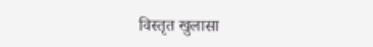विस्तृत खुलासा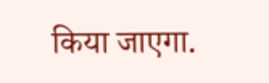किया जाएगा.